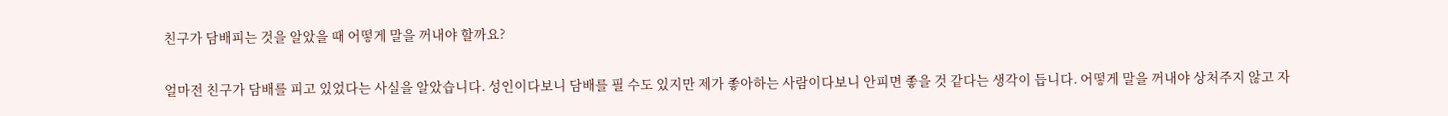친구가 담배피는 것을 알았을 때 어떻게 말을 꺼내야 할까요?

얼마전 친구가 담배를 피고 있었다는 사실을 알았습니다. 성인이다보니 담배를 필 수도 있지만 제가 좋아하는 사람이다보니 안피면 좋을 것 같다는 생각이 듭니다. 어떻게 말을 꺼내야 상처주지 않고 자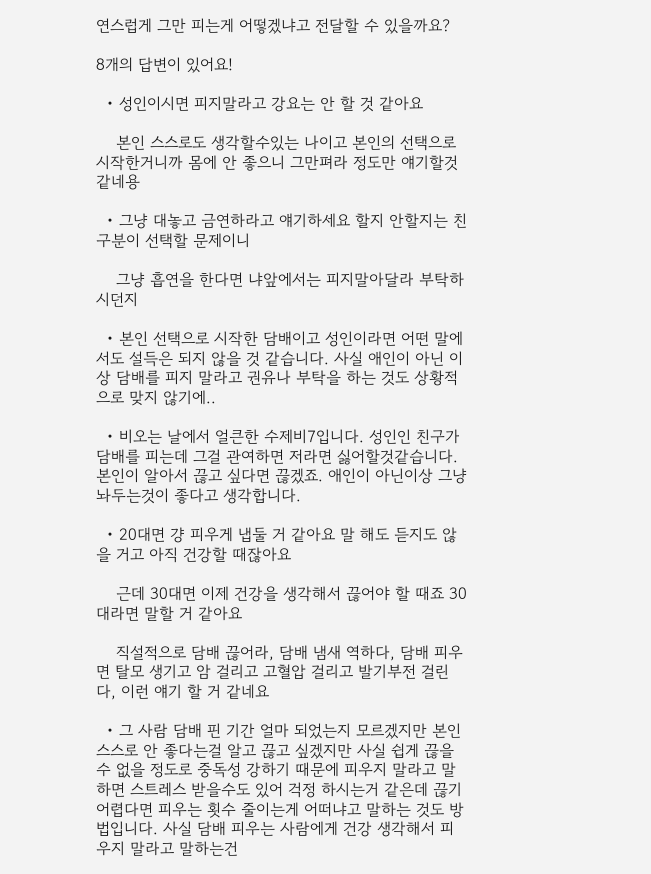연스럽게 그만 피는게 어떻겠냐고 전달할 수 있을까요?

8개의 답변이 있어요!

  • 성인이시면 피지말라고 강요는 안 할 것 같아요

    본인 스스로도 생각할수있는 나이고 본인의 선택으로 시작한거니까 몸에 안 좋으니 그만펴라 정도만 얘기할것같네용

  • 그냥 대놓고 금연하라고 얘기하세요 할지 안할지는 친구분이 선택할 문제이니

    그냥 흡연을 한다면 냐앞에서는 피지말아달라 부탁하시던지

  • 본인 선택으로 시작한 담배이고 성인이라면 어떤 말에서도 설득은 되지 않을 것 같습니다. 사실 애인이 아닌 이상 담배를 피지 말라고 권유나 부탁을 하는 것도 상황적으로 맞지 않기에..

  • 비오는 날에서 얼큰한 수제비7입니다. 성인인 친구가 담배를 피는데 그걸 관여하면 저라면 싫어할것같습니다. 본인이 알아서 끊고 싶다면 끊겠죠. 애인이 아닌이상 그냥 놔두는것이 좋다고 생각합니다.

  • 20대면 걍 피우게 냅둘 거 같아요 말 해도 듣지도 않을 거고 아직 건강할 때잖아요

    근데 30대면 이제 건강을 생각해서 끊어야 할 때죠 30대라면 말할 거 같아요

    직설적으로 담배 끊어라, 담배 냄새 역하다, 담배 피우면 탈모 생기고 암 걸리고 고혈압 걸리고 발기부전 걸린다, 이런 얘기 할 거 같네요

  • 그 사람 담배 핀 기간 얼마 되었는지 모르겠지만 본인 스스로 안 좋다는걸 알고 끊고 싶겠지만 사실 쉽게 끊을 수 없을 정도로 중독성 강하기 때문에 피우지 말라고 말하면 스트레스 받을수도 있어 걱정 하시는거 같은데 끊기 어렵다면 피우는 횟수 줄이는게 어떠냐고 말하는 것도 방법입니다. 사실 담배 피우는 사람에게 건강 생각해서 피우지 말라고 말하는건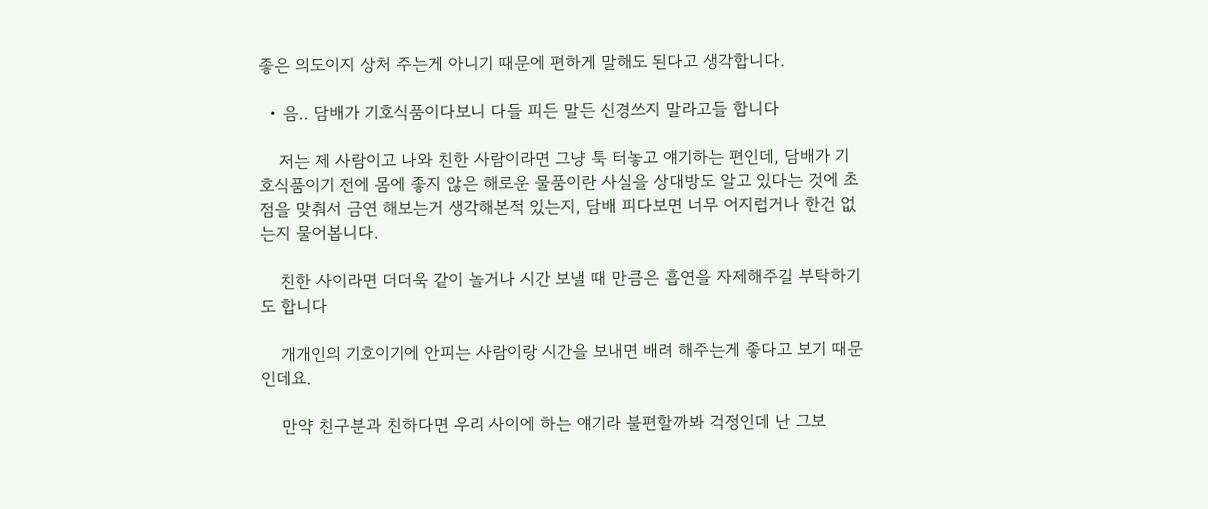좋은 의도이지 상처 주는게 아니기 때문에 편하게 말해도 된다고 생각합니다.

  • 음.. 담배가 기호식품이다보니 다들 피든 말든 신경쓰지 말라고들 합니다

    저는 제 사람이고 나와 친한 사람이라면 그냥 툭 터놓고 얘기하는 편인데, 담배가 기호식품이기 전에 몸에 좋지 않은 해로운 물품이란 사실을 상대방도 알고 있다는 것에 초점을 맞춰서 금연 해보는거 생각해본적 있는지, 담배 피다보면 너무 어지럽거나 한건 없는지 물어봅니다.

    친한 사이라면 더더욱 같이 놀거나 시간 보낼 때 만큼은 흡연을 자제해주길 부탁하기도 합니다

    개개인의 기호이기에 안피는 사람이랑 시간을 보내면 배려 해주는게 좋다고 보기 때문인데요.

    만약 친구분과 친하다면 우리 사이에 하는 얘기라 불편할까봐 걱정인데 난 그보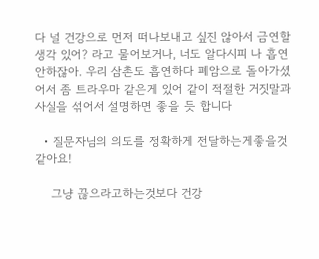다 널 건강으로 먼저 떠나보내고 싶진 않아서 금연할 생각 있어? 라고 물어보거나, 너도 알다시피 나 흡연 안하잖아. 우리 삼촌도 흡연하다 폐암으로 돌아가셨어서 좀 트라우마 같은게 있어 같이 적절한 거짓말과 사실을 섞어서 설명하면 좋을 듯 합니다

  • 질문자님의 의도를 정확하게 전달하는게좋을것같아요!

    그냥 끊으라고하는것보다 건강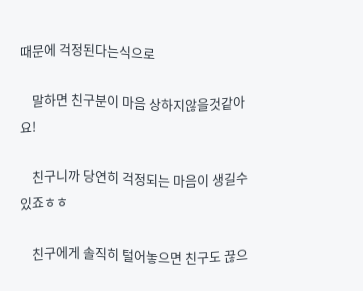때문에 걱정된다는식으로

    말하면 친구분이 마음 상하지않을것같아요!

    친구니까 당연히 걱정되는 마음이 생길수있죠ㅎㅎ

    친구에게 솔직히 털어놓으면 친구도 끊으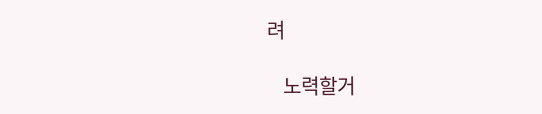려

    노력할거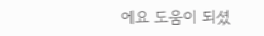에요 도움이 되셨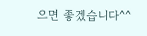으면 좋겠습니다^^